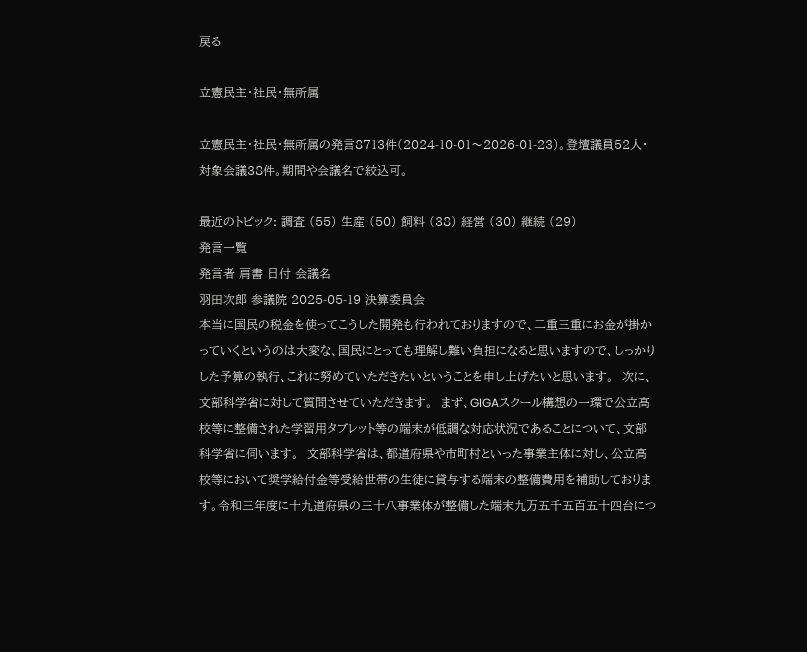戻る

立憲民主・社民・無所属

立憲民主・社民・無所属の発言8713件(2024-10-01〜2026-01-23)。登壇議員52人・対象会議38件。期間や会議名で絞込可。

最近のトピック: 調査 (55) 生産 (50) 飼料 (38) 経営 (30) 継続 (29)
発言一覧
発言者 肩書 日付 会議名
羽田次郎 参議院 2025-05-19 決算委員会
本当に国民の税金を使ってこうした開発も行われておりますので、二重三重にお金が掛かっていくというのは大変な、国民にとっても理解し難い負担になると思いますので、しっかりした予算の執行、これに努めていただきたいということを申し上げたいと思います。  次に、文部科学省に対して質問させていただきます。  まず、GIGAスクール構想の一環で公立高校等に整備された学習用タブレット等の端末が低調な対応状況であることについて、文部科学省に伺います。  文部科学省は、都道府県や市町村といった事業主体に対し、公立高校等において奨学給付金等受給世帯の生徒に貸与する端末の整備費用を補助しております。令和三年度に十九道府県の三十八事業体が整備した端末九万五千五百五十四台につ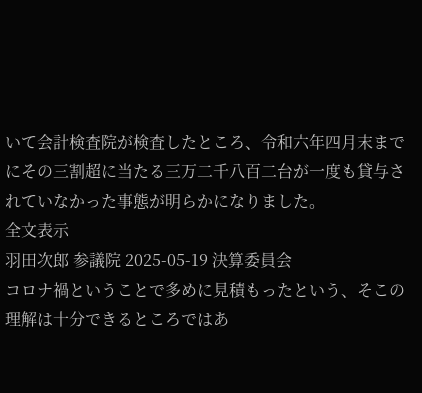いて会計検査院が検査したところ、令和六年四月末までにその三割超に当たる三万二千八百二台が一度も貸与されていなかった事態が明らかになりました。
全文表示
羽田次郎 参議院 2025-05-19 決算委員会
コロナ禍ということで多めに見積もったという、そこの理解は十分できるところではあ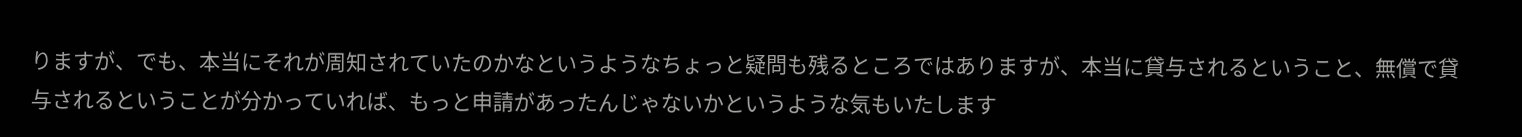りますが、でも、本当にそれが周知されていたのかなというようなちょっと疑問も残るところではありますが、本当に貸与されるということ、無償で貸与されるということが分かっていれば、もっと申請があったんじゃないかというような気もいたします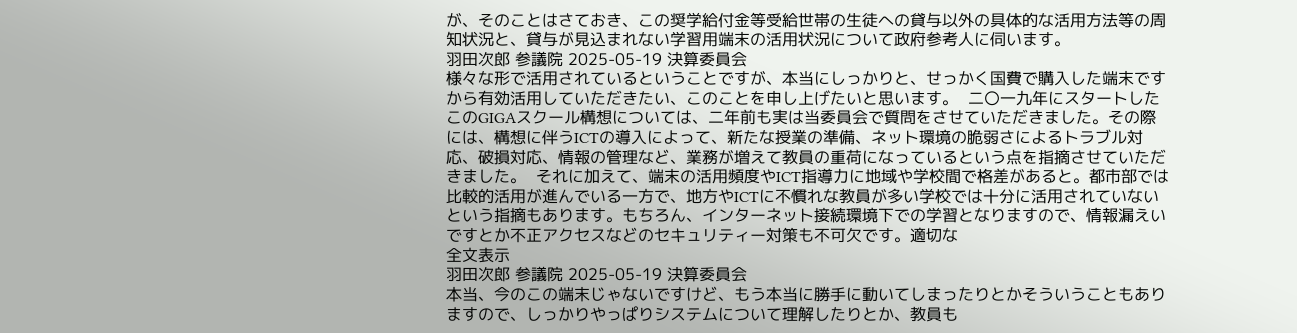が、そのことはさておき、この奨学給付金等受給世帯の生徒への貸与以外の具体的な活用方法等の周知状況と、貸与が見込まれない学習用端末の活用状況について政府参考人に伺います。
羽田次郎 参議院 2025-05-19 決算委員会
様々な形で活用されているということですが、本当にしっかりと、せっかく国費で購入した端末ですから有効活用していただきたい、このことを申し上げたいと思います。  二〇一九年にスタートしたこのGIGAスクール構想については、二年前も実は当委員会で質問をさせていただきました。その際には、構想に伴うICTの導入によって、新たな授業の準備、ネット環境の脆弱さによるトラブル対応、破損対応、情報の管理など、業務が増えて教員の重荷になっているという点を指摘させていただきました。  それに加えて、端末の活用頻度やICT指導力に地域や学校間で格差があると。都市部では比較的活用が進んでいる一方で、地方やICTに不慣れな教員が多い学校では十分に活用されていないという指摘もあります。もちろん、インターネット接続環境下での学習となりますので、情報漏えいですとか不正アクセスなどのセキュリティー対策も不可欠です。適切な
全文表示
羽田次郎 参議院 2025-05-19 決算委員会
本当、今のこの端末じゃないですけど、もう本当に勝手に動いてしまったりとかそういうこともありますので、しっかりやっぱりシステムについて理解したりとか、教員も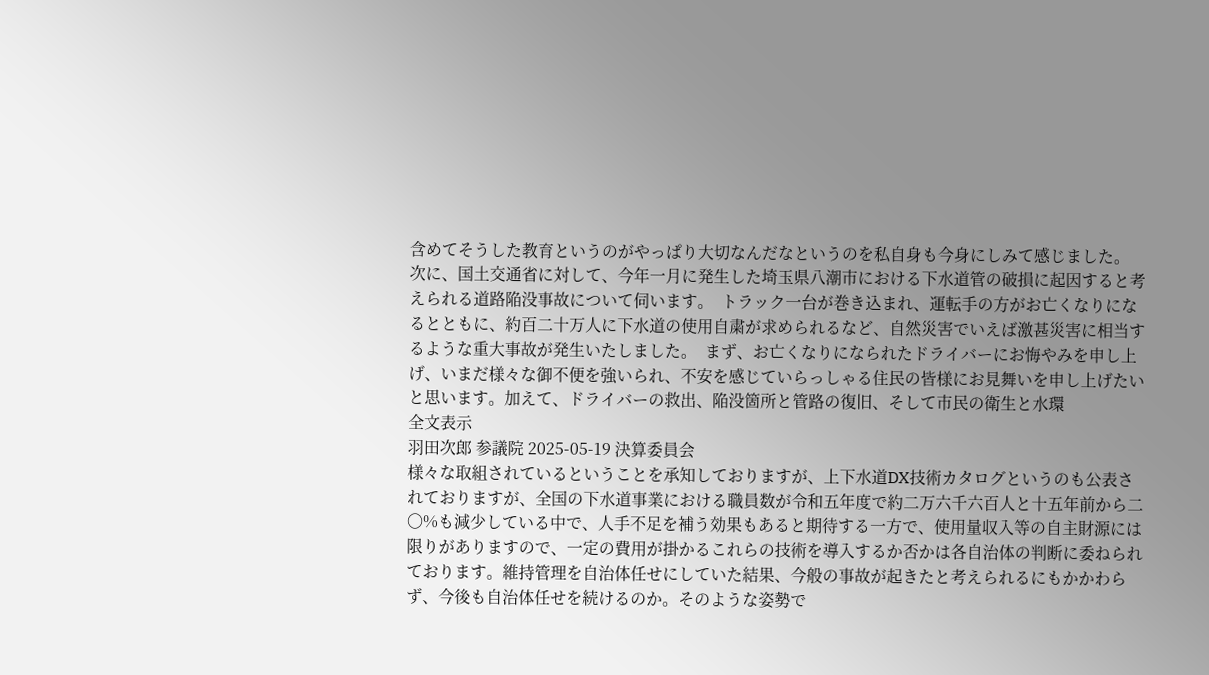含めてそうした教育というのがやっぱり大切なんだなというのを私自身も今身にしみて感じました。  次に、国土交通省に対して、今年一月に発生した埼玉県八潮市における下水道管の破損に起因すると考えられる道路陥没事故について伺います。  トラック一台が巻き込まれ、運転手の方がお亡くなりになるとともに、約百二十万人に下水道の使用自粛が求められるなど、自然災害でいえば激甚災害に相当するような重大事故が発生いたしました。  まず、お亡くなりになられたドライバーにお悔やみを申し上げ、いまだ様々な御不便を強いられ、不安を感じていらっしゃる住民の皆様にお見舞いを申し上げたいと思います。加えて、ドライバーの救出、陥没箇所と管路の復旧、そして市民の衛生と水環
全文表示
羽田次郎 参議院 2025-05-19 決算委員会
様々な取組されているということを承知しておりますが、上下水道DX技術カタログというのも公表されておりますが、全国の下水道事業における職員数が令和五年度で約二万六千六百人と十五年前から二〇%も減少している中で、人手不足を補う効果もあると期待する一方で、使用量収入等の自主財源には限りがありますので、一定の費用が掛かるこれらの技術を導入するか否かは各自治体の判断に委ねられております。維持管理を自治体任せにしていた結果、今般の事故が起きたと考えられるにもかかわらず、今後も自治体任せを続けるのか。そのような姿勢で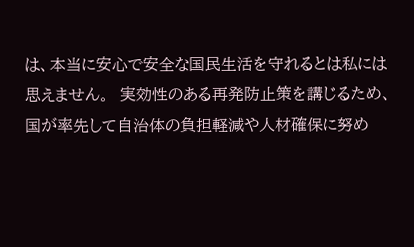は、本当に安心で安全な国民生活を守れるとは私には思えません。  実効性のある再発防止策を講じるため、国が率先して自治体の負担軽減や人材確保に努め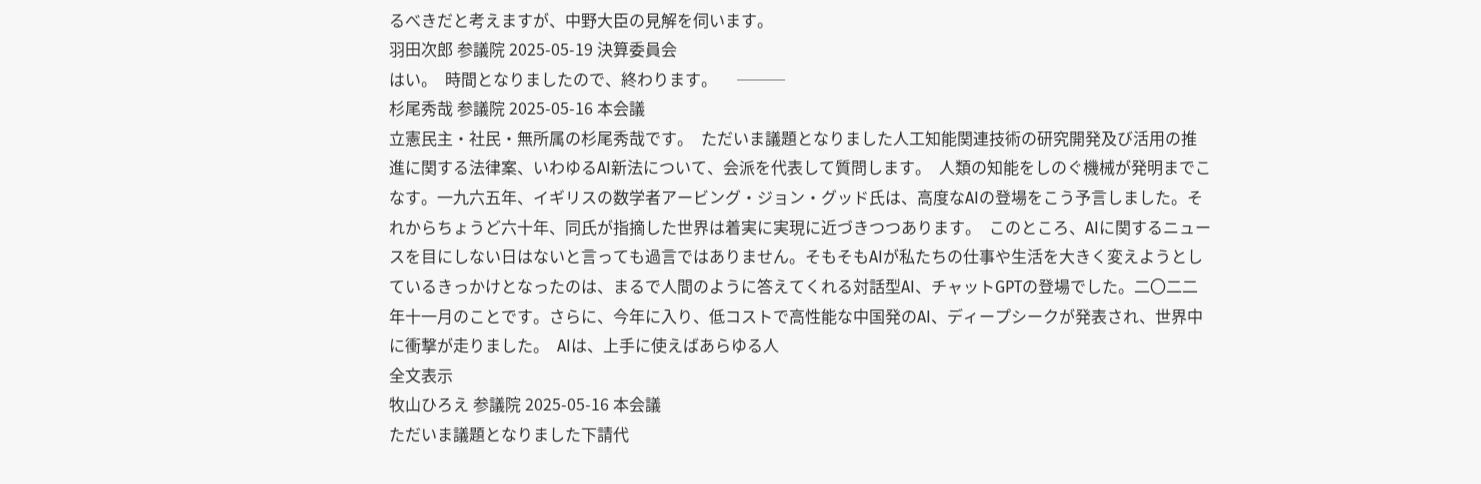るべきだと考えますが、中野大臣の見解を伺います。
羽田次郎 参議院 2025-05-19 決算委員会
はい。  時間となりましたので、終わります。     ───
杉尾秀哉 参議院 2025-05-16 本会議
立憲民主・社民・無所属の杉尾秀哉です。  ただいま議題となりました人工知能関連技術の研究開発及び活用の推進に関する法律案、いわゆるAI新法について、会派を代表して質問します。  人類の知能をしのぐ機械が発明までこなす。一九六五年、イギリスの数学者アービング・ジョン・グッド氏は、高度なAIの登場をこう予言しました。それからちょうど六十年、同氏が指摘した世界は着実に実現に近づきつつあります。  このところ、AIに関するニュースを目にしない日はないと言っても過言ではありません。そもそもAIが私たちの仕事や生活を大きく変えようとしているきっかけとなったのは、まるで人間のように答えてくれる対話型AI、チャットGPTの登場でした。二〇二二年十一月のことです。さらに、今年に入り、低コストで高性能な中国発のAI、ディープシークが発表され、世界中に衝撃が走りました。  AIは、上手に使えばあらゆる人
全文表示
牧山ひろえ 参議院 2025-05-16 本会議
ただいま議題となりました下請代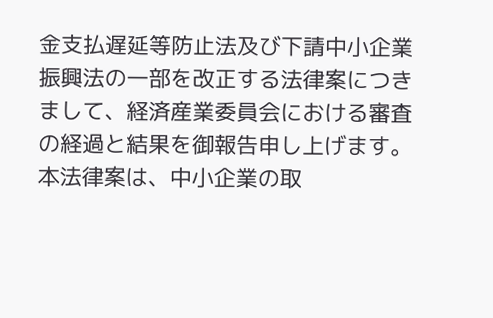金支払遅延等防止法及び下請中小企業振興法の一部を改正する法律案につきまして、経済産業委員会における審査の経過と結果を御報告申し上げます。  本法律案は、中小企業の取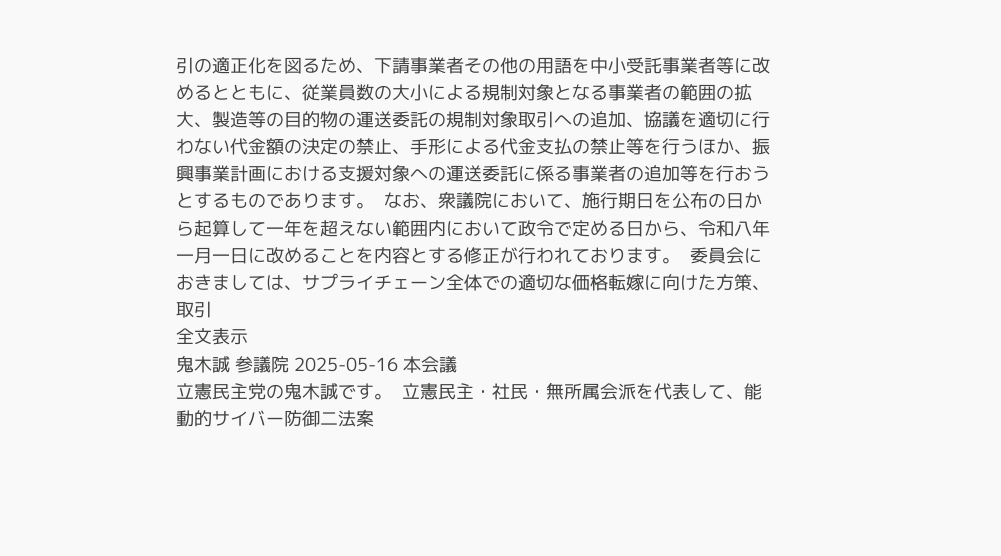引の適正化を図るため、下請事業者その他の用語を中小受託事業者等に改めるとともに、従業員数の大小による規制対象となる事業者の範囲の拡大、製造等の目的物の運送委託の規制対象取引への追加、協議を適切に行わない代金額の決定の禁止、手形による代金支払の禁止等を行うほか、振興事業計画における支援対象への運送委託に係る事業者の追加等を行おうとするものであります。  なお、衆議院において、施行期日を公布の日から起算して一年を超えない範囲内において政令で定める日から、令和八年一月一日に改めることを内容とする修正が行われております。  委員会におきましては、サプライチェーン全体での適切な価格転嫁に向けた方策、取引
全文表示
鬼木誠 参議院 2025-05-16 本会議
立憲民主党の鬼木誠です。  立憲民主・社民・無所属会派を代表して、能動的サイバー防御二法案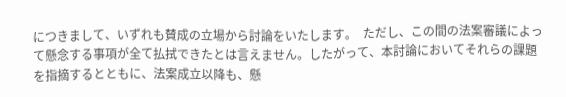につきまして、いずれも賛成の立場から討論をいたします。  ただし、この間の法案審議によって懸念する事項が全て払拭できたとは言えません。したがって、本討論においてそれらの課題を指摘するとともに、法案成立以降も、懸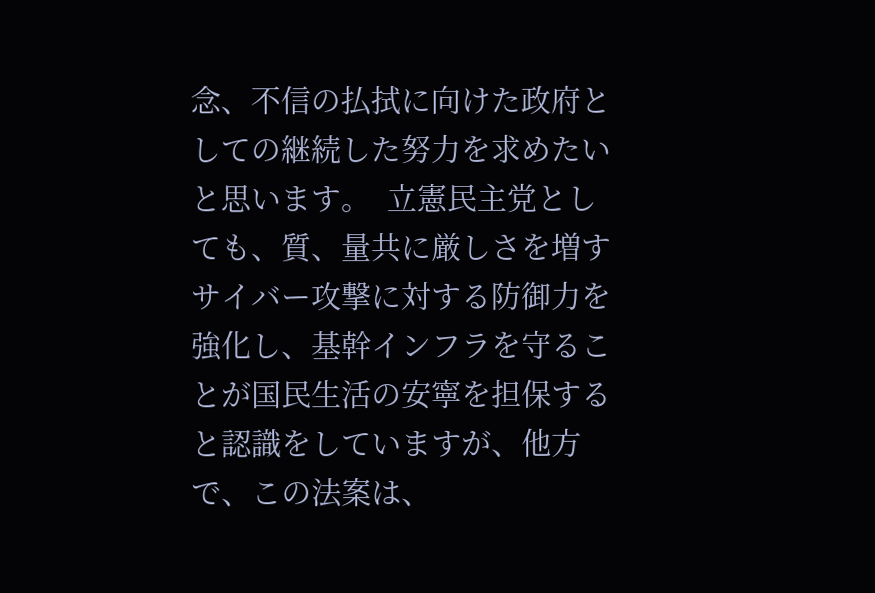念、不信の払拭に向けた政府としての継続した努力を求めたいと思います。  立憲民主党としても、質、量共に厳しさを増すサイバー攻撃に対する防御力を強化し、基幹インフラを守ることが国民生活の安寧を担保すると認識をしていますが、他方で、この法案は、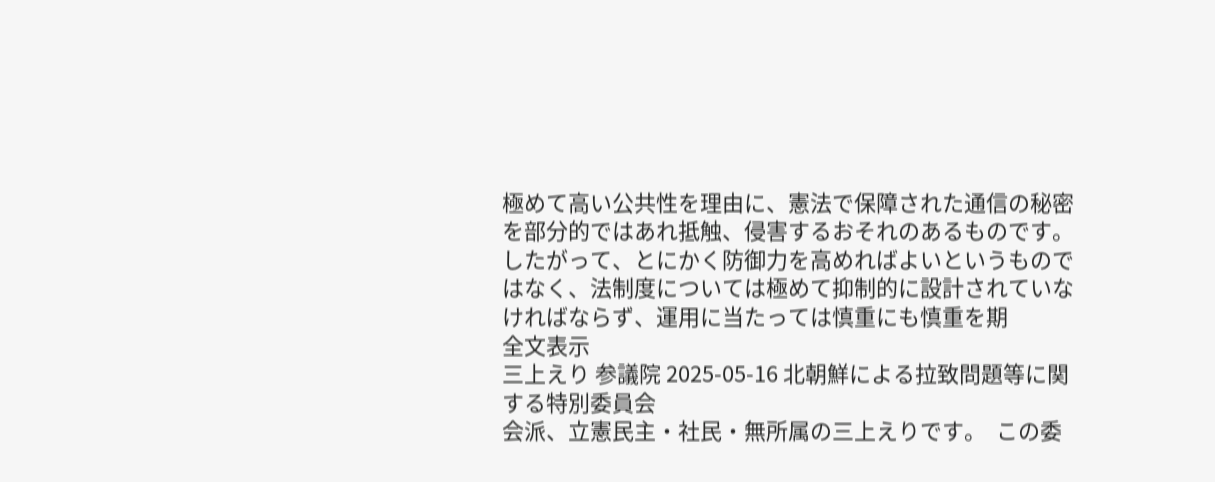極めて高い公共性を理由に、憲法で保障された通信の秘密を部分的ではあれ抵触、侵害するおそれのあるものです。したがって、とにかく防御力を高めればよいというものではなく、法制度については極めて抑制的に設計されていなければならず、運用に当たっては慎重にも慎重を期
全文表示
三上えり 参議院 2025-05-16 北朝鮮による拉致問題等に関する特別委員会
会派、立憲民主・社民・無所属の三上えりです。  この委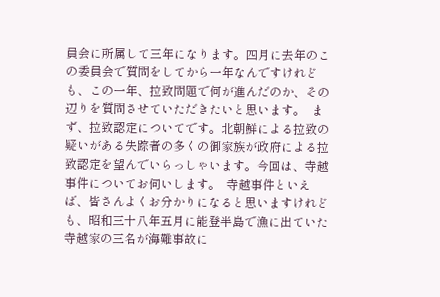員会に所属して三年になります。四月に去年のこの委員会で質問をしてから一年なんですけれども、この一年、拉致問題で何が進んだのか、その辺りを質問させていただきたいと思います。  まず、拉致認定についてです。北朝鮮による拉致の疑いがある失踪者の多くの御家族が政府による拉致認定を望んでいらっしゃいます。今回は、寺越事件についてお伺いします。  寺越事件といえば、皆さんよくお分かりになると思いますけれども、昭和三十八年五月に能登半島で漁に出ていた寺越家の三名が海難事故に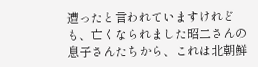遭ったと言われていますけれども、亡くなられました昭二さんの息子さんたちから、これは北朝鮮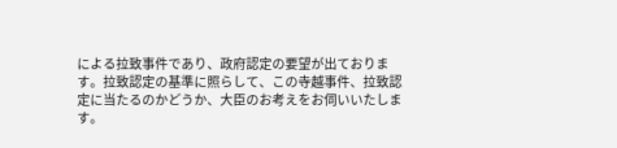による拉致事件であり、政府認定の要望が出ております。拉致認定の基準に照らして、この寺越事件、拉致認定に当たるのかどうか、大臣のお考えをお伺いいたします。